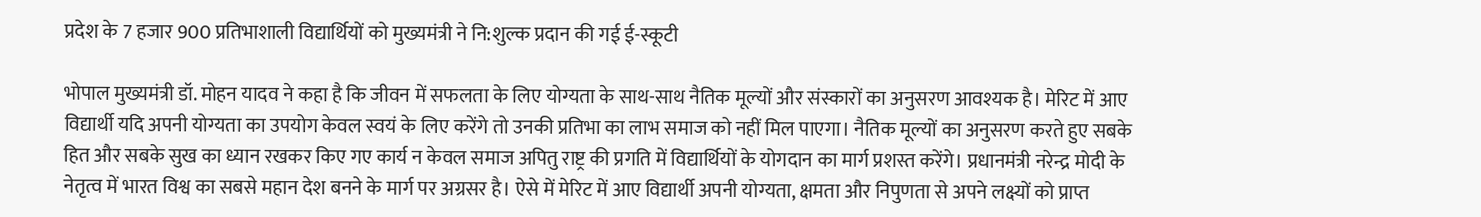प्रदेश के 7 हजार 900 प्रतिभाशाली विद्यार्थियों को मुख्यमंत्री ने नि:शुल्क प्रदान की गई ई-स्कूटी

भोपाल मुख्यमंत्री डॉ. मोहन यादव ने कहा है कि जीवन में सफलता के लिए योग्यता के साथ-साथ नैतिक मूल्यों और संस्कारों का अनुसरण आवश्यक है। मेरिट में आए विद्यार्थी यदि अपनी योग्यता का उपयोग केवल स्वयं के लिए करेंगे तो उनकी प्रतिभा का लाभ समाज को नहीं मिल पाएगा। नैतिक मूल्यों का अनुसरण करते हुए सबके हित और सबके सुख का ध्यान रखकर किए गए कार्य न केवल समाज अपितु राष्ट्र की प्रगति में विद्यार्थियों के योगदान का मार्ग प्रशस्त करेंगे। प्रधानमंत्री नरेन्द्र मोदी के नेतृत्व में भारत विश्व का सबसे महान देश बनने के मार्ग पर अग्रसर है। ऐसे में मेरिट में आए विद्यार्थी अपनी योग्यता, क्षमता और निपुणता से अपने लक्ष्यों को प्राप्त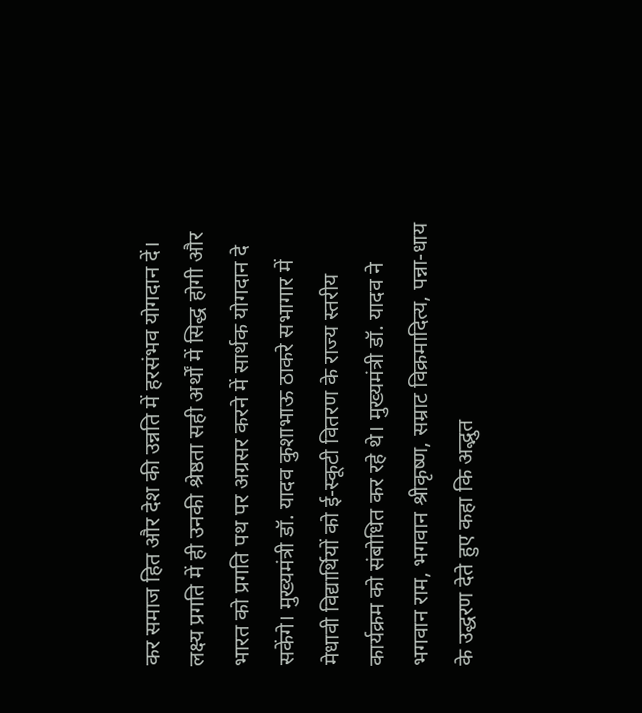कर समाज हित और देश की उन्नति में हरसंभव योगदान दें। लक्ष्य प्रगति में ही उनकी श्रेष्ठता सही अर्थों में सिद्ध होगी और भारत को प्रगति पथ पर अग्रसर करने में सार्थक योगदान दे सकेंगे। मुख्यमंत्री डॉ. यादव कुशाभाऊ ठाकरे सभागार में मेधावी विद्यार्थियों को ई-स्कूटी वितरण के राज्य स्तरीय कार्यक्रम को संबोधित कर रहे थे। मुख्यमंत्री डॉ. यादव ने भगवान राम, भगवान श्रीकृष्ण, सम्राट विक्रमादित्य, पन्ना-धाय के उद्धरण देते हुए कहा कि अद्भुत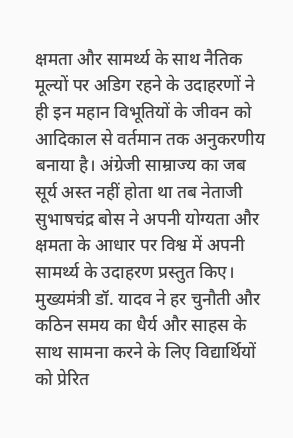क्षमता और सामर्थ्य के साथ नैतिक मूल्यों पर अडिग रहने के उदाहरणों ने ही इन महान विभूतियों के जीवन को आदिकाल से वर्तमान तक अनुकरणीय बनाया है। अंग्रेजी साम्राज्य का जब सूर्य अस्त नहीं होता था तब नेताजी सुभाषचंद्र बोस ने अपनी योग्यता और क्षमता के आधार पर विश्व में अपनी सामर्थ्य के उदाहरण प्रस्तुत किए। मुख्यमंत्री डॉ. यादव ने हर चुनौती और कठिन समय का धैर्य और साहस के साथ सामना करने के लिए विद्यार्थियों को प्रेरित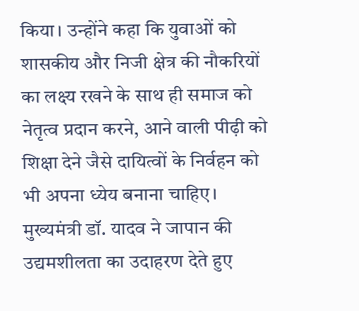किया। उन्होंने कहा कि युवाओं को शासकीय और निजी क्षेत्र की नौकरियों का लक्ष्य रखने के साथ ही समाज को नेतृत्व प्रदान करने, आने वाली पीढ़ी को शिक्षा देने जैसे दायित्वों के निर्वहन को भी अपना ध्येय बनाना चाहिए। मुख्यमंत्री डॉ. यादव ने जापान की उद्यमशीलता का उदाहरण देते हुए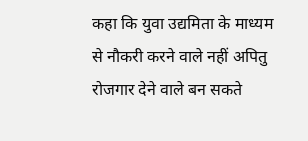कहा कि युवा उद्यमिता के माध्यम से नौकरी करने वाले नहीं अपितु रोजगार देने वाले बन सकते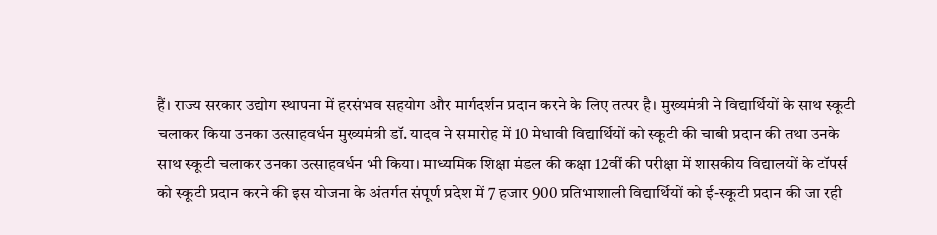हैं। राज्य सरकार उद्योग स्थापना में हरसंभव सहयोग और मार्गदर्शन प्रदान करने के लिए तत्पर है। मुख्यमंत्री ने विद्यार्थियों के साथ स्कूटी चलाकर किया उनका उत्साहवर्धन मुख्यमंत्री डॉ. यादव ने समारोह में 10 मेधावी विद्यार्थियों को स्कूटी की चाबी प्रदान की तथा उनके साथ स्कूटी चलाकर उनका उत्साहवर्धन भी किया। माध्यमिक शिक्षा मंडल की कक्षा 12वीं की परीक्षा में शासकीय विद्यालयों के टॉपर्स को स्कूटी प्रदान करने की इस योजना के अंतर्गत संपूर्ण प्रदेश में 7 हजार 900 प्रतिभाशाली विद्यार्थियों को ई-स्कूटी प्रदान की जा रही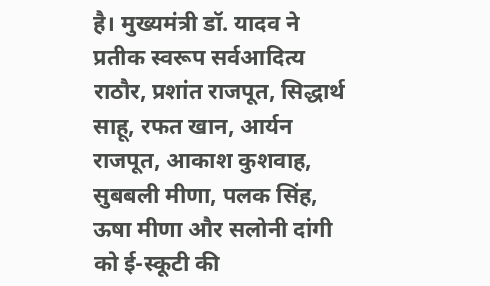है। मुख्यमंत्री डॉ. यादव ने प्रतीक स्वरूप सर्वआदित्य राठौर, प्रशांत राजपूत, सिद्धार्थ साहू, रफत खान, आर्यन राजपूत, आकाश कुशवाह, सुबबली मीणा, पलक सिंह, ऊषा मीणा और सलोनी दांगी को ई-स्कूटी की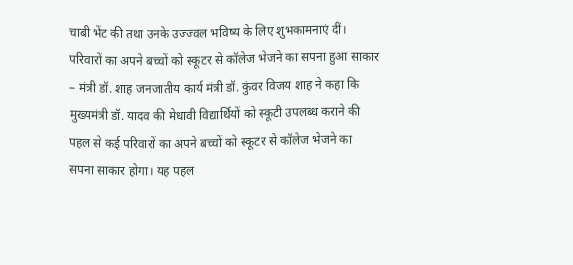चाबी भेंट की तथा उनके उज्ज्वल भविष्य के लिए शुभकामनाएं दीं। परिवारों का अपने बच्चों को स्कूटर से कॉलेज भेजने का सपना हुआ साकार – मंत्री डॉ. शाह जनजातीय कार्य मंत्री डॉ. कुंवर विजय शाह ने कहा कि मुख्यमंत्री डॉ. यादव की मेधावी विद्यार्थियों को स्कूटी उपलब्ध कराने की पहल से कई परिवारों का अपने बच्चों को स्कूटर से कॉलेज भेजने का सपना साकार होगा। यह पहल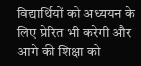विद्यार्थियों को अध्ययन के लिए प्रेरित भी करेगी और आगे की शिक्षा को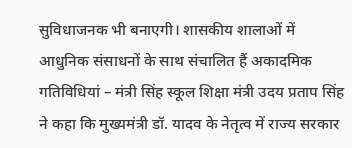सुविधाजनक भी बनाएगी। शासकीय शालाओं में आधुनिक संसाधनों के साथ संचालित हैं अकादमिक गतिविधियां – मंत्री सिंह स्कूल शिक्षा मंत्री उदय प्रताप सिंह ने कहा कि मुख्यमंत्री डॉ. यादव के नेतृत्व में राज्य सरकार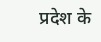प्रदेश के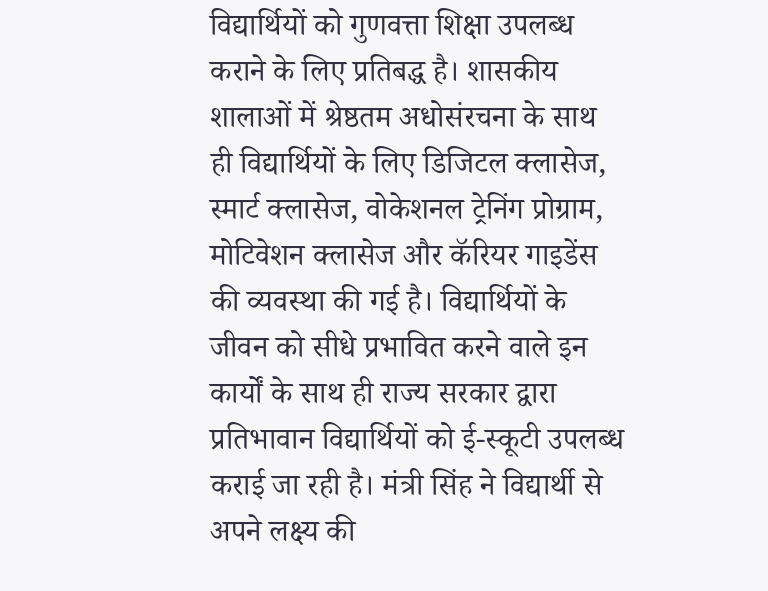विद्यार्थियों को गुणवत्ता शिक्षा उपलब्ध कराने के लिए प्रतिबद्ध है। शासकीय शालाओं में श्रेष्ठतम अधोसंरचना के साथ ही विद्यार्थियों के लिए डिजिटल क्लासेज, स्मार्ट क्लासेज, वोकेशनल ट्रेनिंग प्रोग्राम, मोटिवेशन क्लासेज और कॅरियर गाइडेंस की व्यवस्था की गई है। विद्यार्थियों के जीवन को सीधे प्रभावित करने वाले इन कार्यों के साथ ही राज्य सरकार द्वारा प्रतिभावान विद्यार्थियों को ई-स्कूटी उपलब्ध कराई जा रही है। मंत्री सिंह ने विद्यार्थी से अपने लक्ष्य की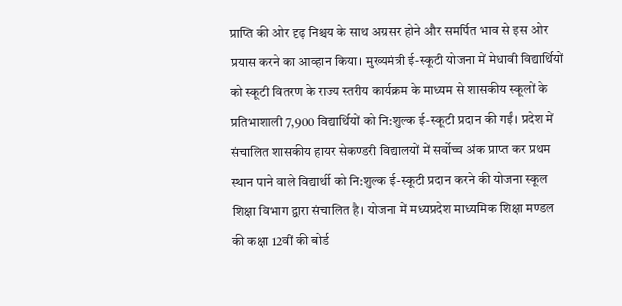प्राप्ति की ओर दृढ़ निश्चय के साथ अग्रसर होने और समर्पित भाव से इस ओर प्रयास करने का आव्हान किया। मुख्यमंत्री ई-स्कूटी योजना में मेधावी विद्यार्थियों को स्कूटी वितरण के राज्य स्तरीय कार्यक्रम के माध्यम से शासकीय स्कूलों के प्रतिभाशाली 7,900 विद्यार्थियों को नि:शुल्क ई-स्कूटी प्रदान की गईं। प्रदेश में संचालित शासकीय हायर सेकण्डरी विद्यालयों में सर्वोच्च अंक प्राप्त कर प्रथम स्थान पाने वाले विद्यार्थी को नि:शुल्क ई-स्कूटी प्रदान करने की योजना स्कूल शिक्षा विभाग द्वारा संचालित है। योजना में मध्यप्रदेश माध्यमिक शिक्षा मण्डल की कक्षा 12वीं की बोर्ड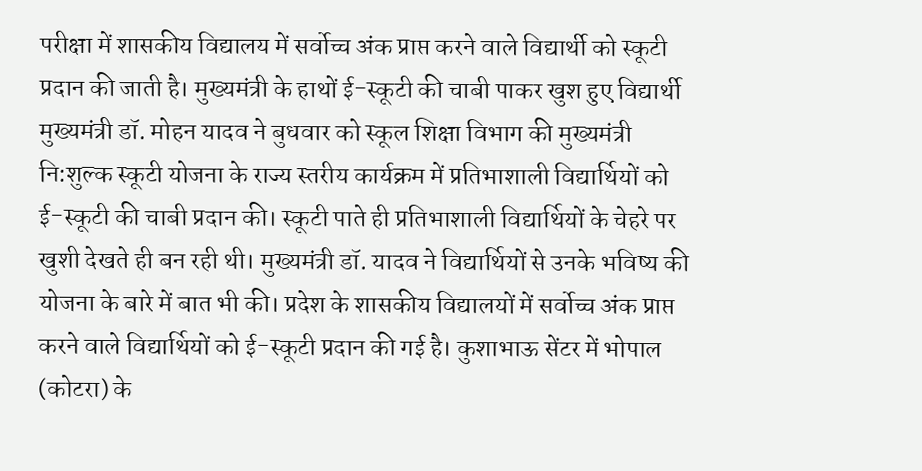परीक्षा में शासकीय विद्यालय में सर्वोच्च अंक प्राप्त करने वाले विद्यार्थी को स्कूटी प्रदान की जाती है। मुख्यमंत्री के हाथों ई-स्कूटी की चाबी पाकर खुश हुए विद्यार्थी मुख्यमंत्री डॉ. मोहन यादव ने बुधवार को स्कूल शिक्षा विभाग की मुख्यमंत्री नि:शुल्क स्कूटी योजना के राज्य स्तरीय कार्यक्रम में प्रतिभाशाली विद्यार्थियों को ई-स्कूटी की चाबी प्रदान की। स्कूटी पाते ही प्रतिभाशाली विद्यार्थियों के चेहरे पर खुशी देखते ही बन रही थी। मुख्यमंत्री डॉ. यादव ने विद्यार्थियों से उनके भविष्य की योजना के बारे में बात भी की। प्रदेश के शासकीय विद्यालयों में सर्वोच्च अंक प्राप्त करने वाले विद्यार्थियों को ई-स्कूटी प्रदान की गई है। कुशाभाऊ सेंटर में भोपाल (कोटरा) के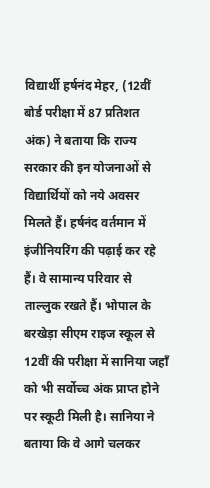विद्यार्थी हर्षनंद मेहर, (12वीं बोर्ड परीक्षा में 87 प्रतिशत अंक) ने बताया कि राज्य सरकार की इन योजनाओं से विद्यार्थियों को नये अवसर मिलते हैं। हर्षनंद वर्तमान में इंजीनियरिंग की पढ़ाई कर रहे हैं। वे सामान्य परिवार से ताल्लुक रखते हैं। भोपाल के बरखेड़ा सीएम राइज स्कूल से 12वीं की परीक्षा में सानिया जहाँ को भी सर्वोच्च अंक प्राप्त होने पर स्कूटी मिली है। सानिया ने बताया कि वे आगे चलकर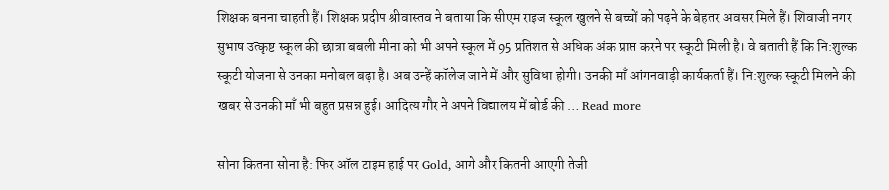शिक्षक बनना चाहती हैं। शिक्षक प्रदीप श्रीवास्तव ने बताया कि सीएम राइज स्कूल खुलने से बच्चों को पढ़ने के बेहतर अवसर मिले हैं। शिवाजी नगर सुभाष उत्कृष्ट स्कूल की छात्रा बबली मीना को भी अपने स्कूल में 95 प्रतिशत से अधिक अंक प्राप्त करने पर स्कूटी मिली है। वे बताती हैं कि नि:शुल्क स्कूटी योजना से उनका मनोबल बढ़ा है। अब उन्हें कॉलेज जाने में और सुविधा होगी। उनकी माँ आंगनवाड़ी कार्यकर्ता हैं। नि:शुल्क स्कूटी मिलने की खबर से उनकी माँ भी बहुत प्रसन्न हुई। आदित्य गौर ने अपने विद्यालय में बोर्ड की … Read more

सोना कितना सोना है: फिर ऑल टाइम हाई पर Gold, आगे और कितनी आएगी तेजी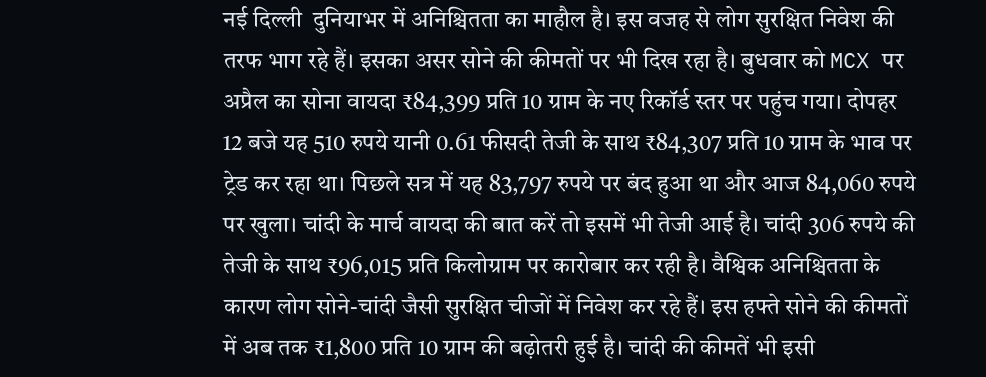नई दिल्ली  दुनियाभर में अनिश्चितता का माहौल है। इस वजह से लोग सुरक्षित निवेश की तरफ भाग रहे हैं। इसका असर सोने की कीमतों पर भी दिख रहा है। बुधवार को MCX पर अप्रैल का सोना वायदा ₹84,399 प्रति 10 ग्राम के नए रिकॉर्ड स्तर पर पहुंच गया। दोपहर 12 बजे यह 510 रुपये यानी 0.61 फीसदी तेजी के साथ ₹84,307 प्रति 10 ग्राम के भाव पर ट्रेड कर रहा था। पिछले सत्र में यह 83,797 रुपये पर बंद हुआ था और आज 84,060 रुपये पर खुला। चांदी के मार्च वायदा की बात करें तो इसमें भी तेजी आई है। चांदी 306 रुपये की तेजी के साथ ₹96,015 प्रति किलोग्राम पर कारोबार कर रही है। वैश्विक अनिश्चितता के कारण लोग सोने-चांदी जैसी सुरक्षित चीजों में निवेश कर रहे हैं। इस हफ्ते सोने की कीमतों में अब तक ₹1,800 प्रति 10 ग्राम की बढ़ोतरी हुई है। चांदी की कीमतें भी इसी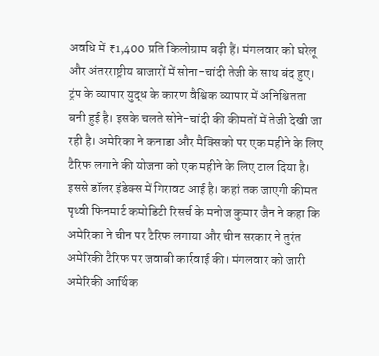अवधि में ₹1,400 प्रति किलोग्राम बढ़ी हैं। मंगलवार को घरेलू और अंतरराष्ट्रीय बाजारों में सोना-चांदी तेजी के साथ बंद हुए। ट्रंप के व्यापार युद्ध के कारण वैश्विक व्यापार में अनिश्चितता बनी हुई है। इसके चलते सोने-चांदी की कीमतों में तेजी देखी जा रही है। अमेरिका ने कनाडा और मैक्सिको पर एक महीने के लिए टैरिफ लगाने की योजना को एक महीने के लिए टाल दिया है। इससे डॉलर इंडेक्स में गिरावट आई है। कहां तक जाएगी कीमत पृथ्वी फिनमार्ट कमोडिटी रिसर्च के मनोज कुमार जैन ने कहा कि अमेरिका ने चीन पर टैरिफ लगाया और चीन सरकार ने तुरंत अमेरिकी टैरिफ पर जवाबी कार्रवाई की। मंगलवार को जारी अमेरिकी आर्थिक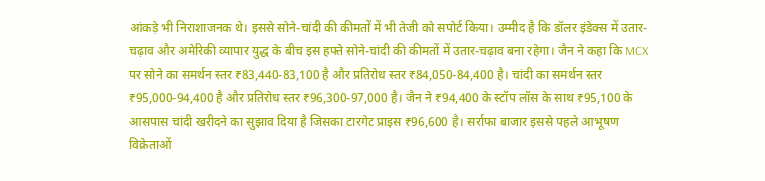आंकड़े भी निराशाजनक थे। इससे सोने-चांदी की कीमतों में भी तेजी को सपोर्ट किया। उम्मीद है कि डॉलर इंडेक्स में उतार-चढ़ाव और अमेरिकी व्यापार युद्ध के बीच इस हफ्ते सोने-चांदी की कीमतों में उतार-चढ़ाव बना रहेगा। जैन ने कहा कि MCX पर सोने का समर्थन स्तर ₹83,440-83,100 है और प्रतिरोध स्तर ₹84,050-84,400 है। चांदी का समर्थन स्तर ₹95,000-94,400 है और प्रतिरोध स्तर ₹96,300-97,000 है। जैन ने ₹94,400 के स्टॉप लॉस के साथ ₹95,100 के आसपास चांदी खरीदने का सुझाव दिया है जिसका टारगेट प्राइस ₹96,600 है। सर्राफा बाजार इससे पहले आभूषण विक्रेताओं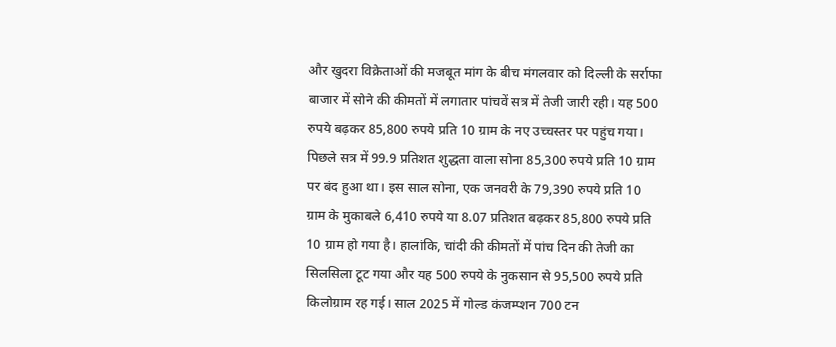और खुदरा विक्रेताओं की मजबूत मांग के बीच मंगलवार को दिल्ली के सर्राफा बाजार में सोने की कीमतों में लगातार पांचवें सत्र में तेजी जारी रही। यह 500 रुपये बढ़कर 85,800 रुपये प्रति 10 ग्राम के नए उच्चस्तर पर पहुंच गया। पिछले सत्र में 99.9 प्रतिशत शुद्धता वाला सोना 85,300 रुपये प्रति 10 ग्राम पर बंद हुआ था। इस साल सोना, एक जनवरी के 79,390 रुपये प्रति 10 ग्राम के मुकाबले 6,410 रुपये या 8.07 प्रतिशत बढ़कर 85,800 रुपये प्रति 10 ग्राम हो गया है। हालांकि, चांदी की कीमतों में पांच दिन की तेजी का सिलसिला टूट गया और यह 500 रुपये के नुकसान से 95,500 रुपये प्रति किलोग्राम रह गई। साल 2025 में गोल्ड कंजम्प्शन 700 टन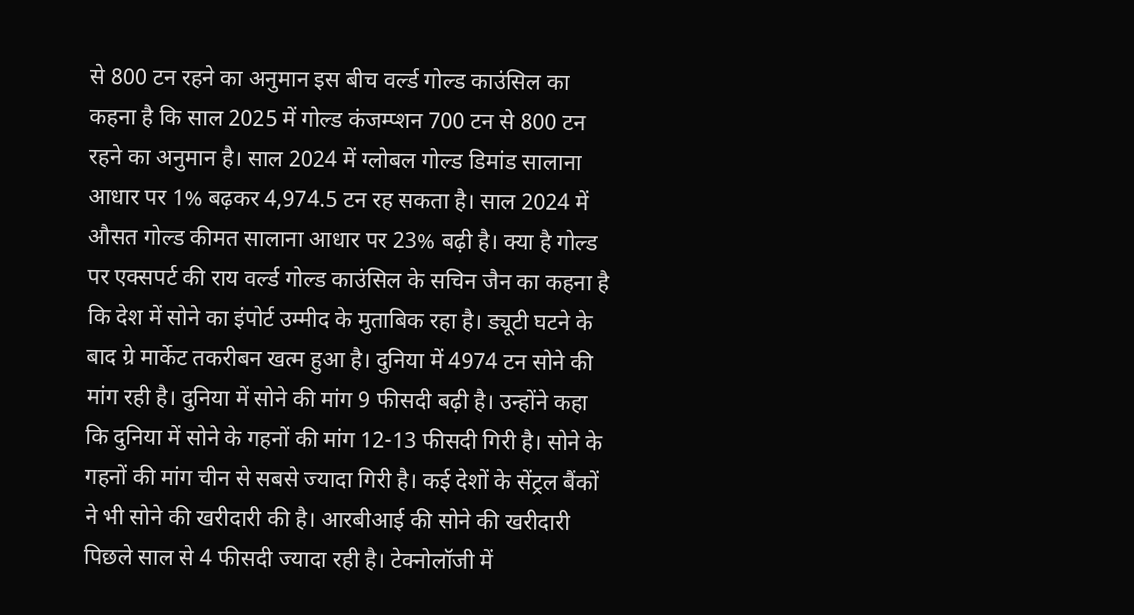से 800 टन रहने का अनुमान इस बीच वर्ल्ड गोल्ड काउंसिल का कहना है कि साल 2025 में गोल्ड कंजम्प्शन 700 टन से 800 टन रहने का अनुमान है। साल 2024 में ग्लोबल गोल्ड डिमांड सालाना आधार पर 1% बढ़कर 4,974.5 टन रह सकता है। साल 2024 में औसत गोल्ड कीमत सालाना आधार पर 23% बढ़ी है। क्या है गोल्ड पर एक्सपर्ट की राय वर्ल्ड गोल्ड काउंसिल के सचिन जैन का कहना है कि देश में सोने का इंपोर्ट उम्मीद के मुताबिक रहा है। ड्यूटी घटने के बाद ग्रे मार्केट तकरीबन खत्म हुआ है। दुनिया में 4974 टन सोने की मांग रही है। दुनिया में सोने की मांग 9 फीसदी बढ़ी है। उन्होंने कहा कि दुनिया में सोने के गहनों की मांग 12-13 फीसदी गिरी है। सोने के गहनों की मांग चीन से सबसे ज्यादा गिरी है। कई देशों के सेंट्रल बैंकों ने भी सोने की खरीदारी की है। आरबीआई की सोने की खरीदारी पिछले साल से 4 फीसदी ज्यादा रही है। टेक्नोलॉजी में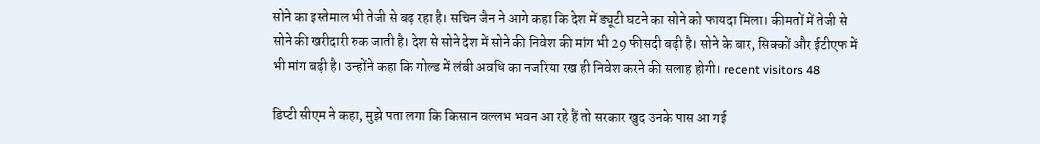सोने का इस्तेमाल भी तेजी से बढ़ रहा है। सचिन जैन ने आगे कहा कि देश में ड्यूटी घटने का सोने को फायदा मिला। कीमतों में तेजी से सोने की खरीदारी रुक जाती है। देश से सोने देश में सोने की निवेश की मांग भी 29 फीसदी बढ़ी है। सोने के बार, सिक्कों और ईटीएफ में भी मांग बढ़ी है। उन्होंने कहा कि गोल्ड में लंबी अवधि का नजरिया रख ही निवेश करने की सलाह होगी। recent visitors 48

डिप्टी सीएम ने कहा, मुझे पता लगा कि किसान वल्लभ भवन आ रहे हैं तो सरकार खुद उनके पास आ गई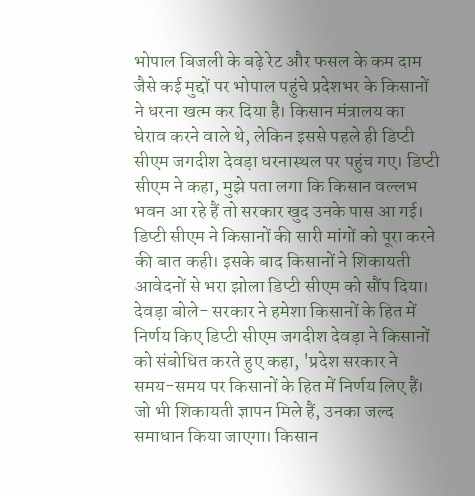भोपाल बिजली के बढ़े रेट और फसल के कम दाम जैसे कई मुद्दों पर भोपाल पहुंचे प्रदेशभर के किसानों ने धरना खत्म कर दिया है। किसान मंत्रालय का घेराव करने वाले थे, लेकिन इससे पहले ही डिप्टी सीएम जगदीश देवड़ा धरनास्थल पर पहुंच गए। डिप्टी सीएम ने कहा, मुझे पता लगा कि किसान वल्लभ भवन आ रहे हैं तो सरकार खुद उनके पास आ गई। डिप्टी सीएम ने किसानों की सारी मांगों को पूरा करने की बात कही। इसके बाद किसानों ने शिकायती आवेदनों से भरा झोला डिप्टी सीएम को सौंप दिया। देवड़ा बोले- सरकार ने हमेशा किसानों के हित में निर्णय किए डिप्टी सीएम जगदीश देवड़ा ने किसानों को संबोधित करते हुए कहा, 'प्रदेश सरकार ने समय-समय पर किसानों के हित में निर्णय लिए हैं। जो भी शिकायती ज्ञापन मिले हैं, उनका जल्द समाधान किया जाएगा। किसान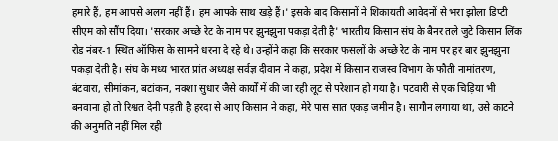हमारे हैं, हम आपसे अलग नहीं हैं। हम आपके साथ खड़े हैं।' इसके बाद किसानों ने शिकायती आवेदनों से भरा झोला डिप्टी सीएम को सौंप दिया। 'सरकार अच्छे रेट के नाम पर झुनझुना पकड़ा देती है' भारतीय किसान संघ के बैनर तले जुटे किसान लिंक रोड नंबर-1 स्थित ऑफिस के सामने धरना दे रहे थे। उन्होंने कहा कि सरकार फसलों के अच्छे रेट के नाम पर हर बार झुनझुना पकड़ा देती है। संघ के मध्य भारत प्रांत अध्यक्ष सर्वज्ञ दीवान ने कहा, प्रदेश में किसान राजस्व विभाग के फौती नामांतरण, बंटवारा, सीमांकन, बटांकन, नक्शा सुधार जैसे कार्यों में की जा रही लूट से परेशान हो गया है। पटवारी से एक चिड़िया भी बनवाना हो तो रिश्वत देनी पड़ती है हरदा से आए किसान ने कहा, मेरे पास सात एकड़ जमीन है। सागौन लगाया था, उसे काटने की अनुमति नहीं मिल रही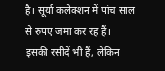है। सूर्या कलेक्शन में पांच साल से रुपए जमा कर रह हैं। इसकी रसीदें भी हैं, लेकिन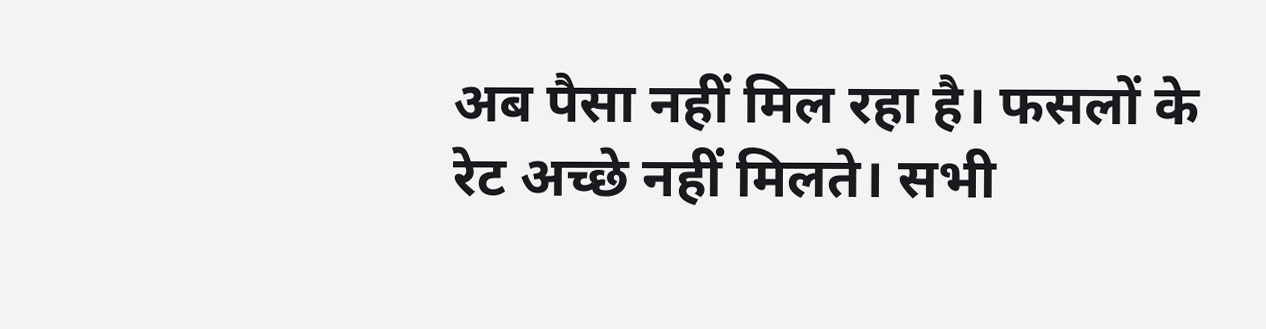अब पैसा नहीं मिल रहा है। फसलों के रेट अच्छे नहीं मिलते। सभी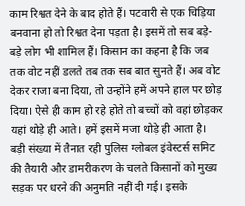काम रिश्वत देने के बाद होते हैं। पटवारी से एक चिड़िया बनवाना हो तो रिश्वत देना पड़ता है। इसमें तो सब बड़े-बड़े लोग भी शामिल हैं। किसान का कहना है कि जब तक वोट नहीं डलते तब तक सब बात सुनते हैं। अब वोट देकर राजा बना दिया, तो उन्होंने हमें अपने हाल पर छोड़ दिया। ऐसे ही काम हो रहे होते तो बच्चों को वहां छोड़कर यहां थोड़े ही आते। हमें इसमें मजा थोड़े ही आता है। बड़ी संख्या में तैनात रही पुलिस ग्लोबल इंवेस्टर्स समिट की तैयारी और डामरीकरण के चलते किसानों को मुख्य सड़क पर धरने की अनुमति नहीं दी गई। इसके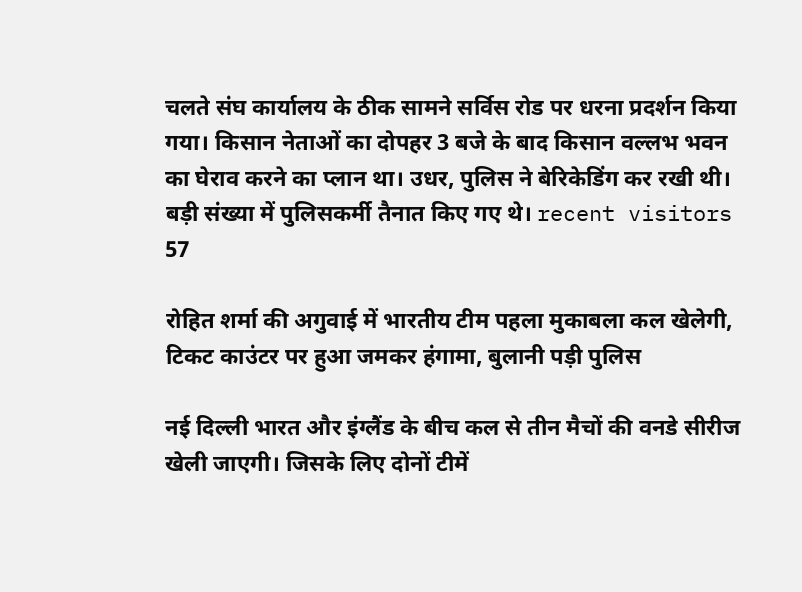चलते संघ कार्यालय के ठीक सामने सर्विस रोड पर धरना प्रदर्शन किया गया। किसान नेताओं का दोपहर 3 बजे के बाद किसान वल्लभ भवन का घेराव करने का प्लान था। उधर, पुलिस ने बेरिकेडिंग कर रखी थी। बड़ी संख्या में पुलिसकर्मी तैनात किए गए थे। recent visitors 57

रोहित शर्मा की अगुवाई में भारतीय टीम पहला मुकाबला कल खेलेगी, टिकट काउंटर पर हुआ जमकर हंगामा, बुलानी पड़ी पुलिस

नई दिल्ली भारत और इंग्लैंड के बीच कल से तीन मैचों की वनडे सीरीज खेली जाएगी। जिसके लिए दोनों टीमें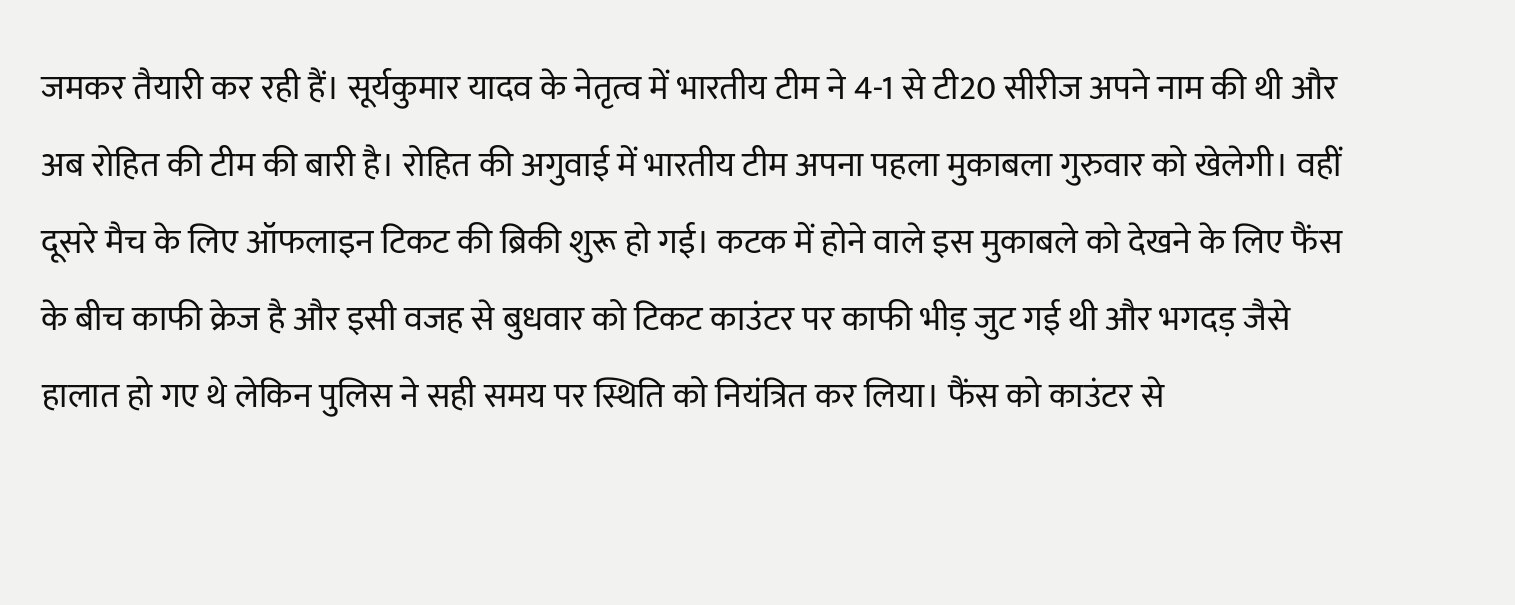जमकर तैयारी कर रही हैं। सूर्यकुमार यादव के नेतृत्व में भारतीय टीम ने 4-1 से टी20 सीरीज अपने नाम की थी और अब रोहित की टीम की बारी है। रोहित की अगुवाई में भारतीय टीम अपना पहला मुकाबला गुरुवार को खेलेगी। वहीं दूसरे मैच के लिए ऑफलाइन टिकट की ब्रिकी शुरू हो गई। कटक में होने वाले इस मुकाबले को देखने के लिए फैंस के बीच काफी क्रेज है और इसी वजह से बुधवार को टिकट काउंटर पर काफी भीड़ जुट गई थी और भगदड़ जैसे हालात हो गए थे लेकिन पुलिस ने सही समय पर स्थिति को नियंत्रित कर लिया। फैंस को काउंटर से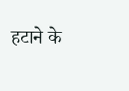हटाने के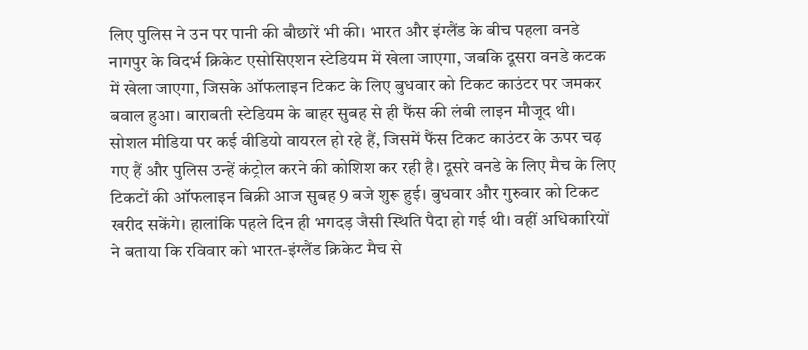लिए पुलिस ने उन पर पानी की बौछारें भी की। भारत और इंग्लैंड के बीच पहला वनडे नागपुर के विदर्भ क्रिकेट एसोसिएशन स्टेडियम में खेला जाएगा, जबकि दूसरा वनडे कटक में खेला जाएगा, जिसके ऑफलाइन टिकट के लिए बुधवार को टिकट काउंटर पर जमकर बवाल हुआ। बाराबती स्टेडियम के बाहर सुबह से ही फैंस की लंबी लाइन मौजूद थी। सोशल मीडिया पर कई वीडियो वायरल हो रहे हैं, जिसमें फैंस टिकट काउंटर के ऊपर चढ़ गए हैं और पुलिस उन्हें कंट्रोल करने की कोशिश कर रही है। दूसरे वनडे के लिए मैच के लिए टिकटों की ऑफलाइन बिक्री आज सुबह 9 बजे शुरू हुई। बुधवार और गुरुवार को टिकट खरीद सकेंगे। हालांकि पहले दिन ही भगदड़ जैसी स्थिति पैदा हो गई थी। वहीं अधिकारियों ने बताया कि रविवार को भारत-इंग्लैंड क्रिकेट मैच से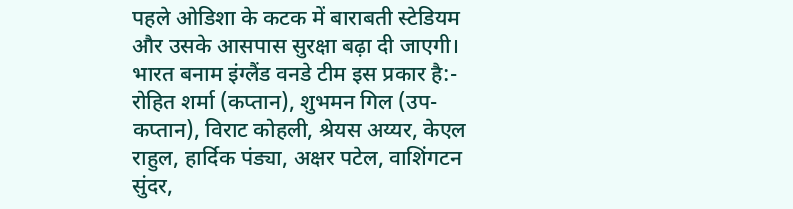पहले ओडिशा के कटक में बाराबती स्टेडियम और उसके आसपास सुरक्षा बढ़ा दी जाएगी। भारत बनाम इंग्लैंड वनडे टीम इस प्रकार है:- रोहित शर्मा (कप्तान), शुभमन गिल (उप-कप्तान), विराट कोहली, श्रेयस अय्यर, केएल राहुल, हार्दिक पंड्या, अक्षर पटेल, वाशिंगटन सुंदर,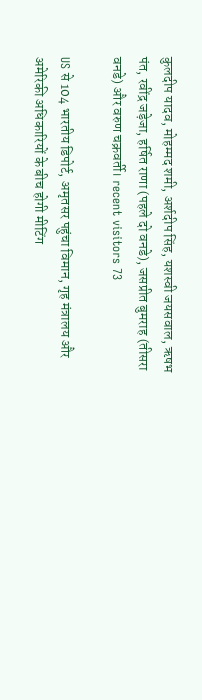कुलदीप यादव, मोहम्मद शमी, अर्शदीप सिंह, यशस्वी जयसवाल, ऋषभ पंत, रवींद्र जड़ेजा, हर्षित राणा (पहले दो वनडे), जसप्रीत बुमराह (तीसरा वनडे) और वरुण चक्रवर्ती। recent visitors 73

US से 104 भारतीय डिपोर्ट, अमृतसर पहुंचा विमान, गृह मंत्रालय और अमेरिकी अधिकारियों के बीच होगी मीटिंग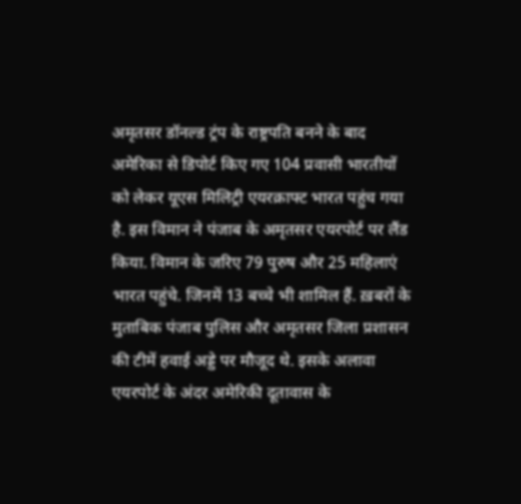अमृतसर डॉनल्ड ट्रंप के राष्ट्रपति बनने के बाद अमेरिका से डिपोर्ट किए गए 104 प्रवासी भारतीयों को लेकर यूएस मिलिट्री एयरक्राफ्ट भारत पहुंच गया है. इस विमान ने पंजाब के अमृतसर एयरपोर्ट पर लैंड किया. विमान के जरिए 79 पुरुष और 25 महिलाएं भारत पहुंचे. जिनमें 13 बच्चे भी शामिल हैं. ख़बरों के मुताबिक पंजाब पुलिस और अमृतसर जिला प्रशासन की टीमें हवाई अड्डे पर मौजूद थे. इसके अलावा एयरपोर्ट के अंदर अमेरिकी दूतावास के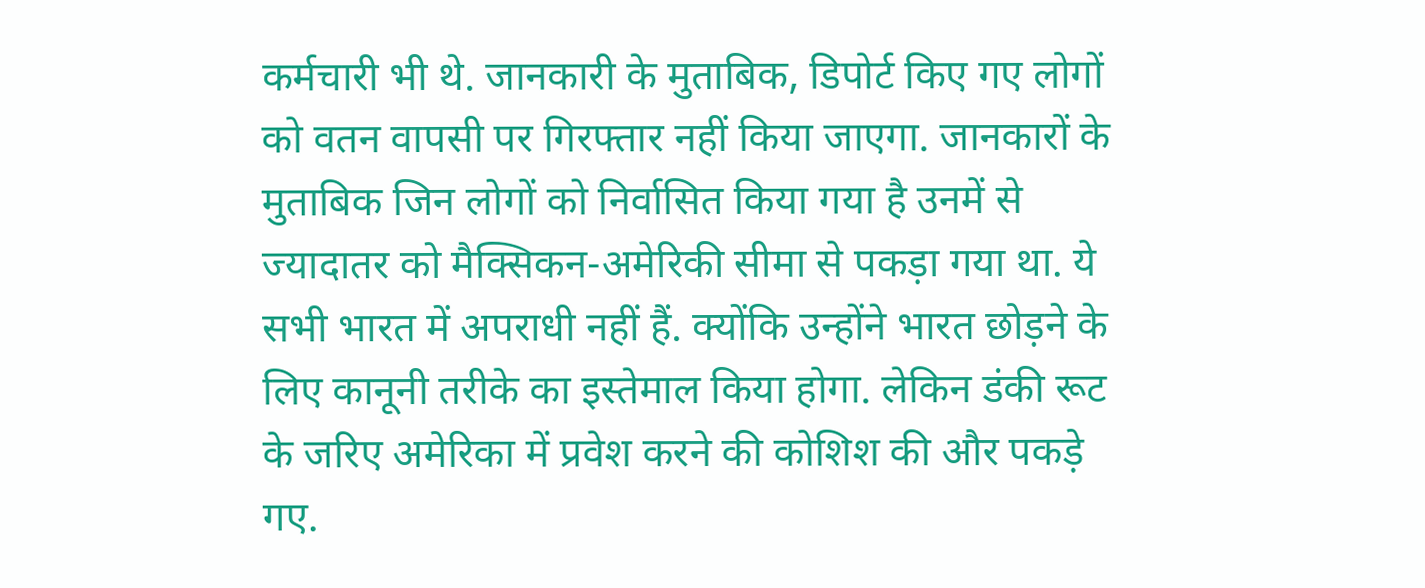कर्मचारी भी थे. जानकारी के मुताबिक, डिपोर्ट किए गए लोगों को वतन वापसी पर गिरफ्तार नहीं किया जाएगा. जानकारों के मुताबिक जिन लोगों को निर्वासित किया गया है उनमें से ज्यादातर को मैक्सिकन-अमेरिकी सीमा से पकड़ा गया था. ये सभी भारत में अपराधी नहीं हैं. क्योंकि उन्होंने भारत छोड़ने के लिए कानूनी तरीके का इस्तेमाल किया होगा. लेकिन डंकी रूट के जरिए अमेरिका में प्रवेश करने की कोशिश की और पकड़े गए.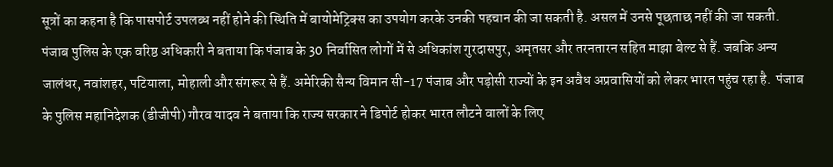सूत्रों का कहना है कि पासपोर्ट उपलब्ध नहीं होने की स्थिति में बायोमेट्रिक्स का उपयोग करके उनकी पहचान की जा सकती है. असल में उनसे पूछताछ नहीं की जा सकती. पंजाब पुलिस के एक वरिष्ठ अधिकारी ने बताया कि पंजाब के 30 निर्वासित लोगों में से अधिकांश गुरदासपुर, अमृतसर और तरनतारन सहित माझा बेल्ट से हैं. जबकि अन्य जालंधर, नवांशहर, पटियाला, मोहाली और संगरूर से हैं. अमेरिकी सैन्य विमान सी-17 पंजाब और पड़ोसी राज्यों के इन अवैध अप्रवासियों को लेकर भारत पहुंच रहा है.  पंजाब के पुलिस महानिदेशक (डीजीपी) गौरव यादव ने बताया कि राज्य सरकार ने डिपोर्ट होकर भारत लौटने वालों के लिए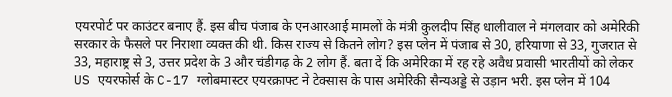एयरपोर्ट पर काउंटर बनाए हैं. इस बीच पंजाब के एनआरआई मामलों के मंत्री कुलदीप सिंह धालीवाल ने मंगलवार को अमेरिकी सरकार के फैसले पर निराशा व्यक्त की थी. किस राज्य से कितने लोग? इस प्लेन में पंजाब से 30, हरियाणा से 33, गुजरात से 33, महाराष्ट्र से 3, उत्तर प्रदेश के 3 और चंडीगढ़ के 2 लोग हैं. बता दें कि अमेरिका में रह रहे अवैध प्रवासी भारतीयों को लेकर US एयरफोर्स के C-17 ग्लोबमास्टर एयरक्राफ्ट ने टेक्सास के पास अमेरिकी सैन्यअड्डे से उड़ान भरी. इस प्लेन में 104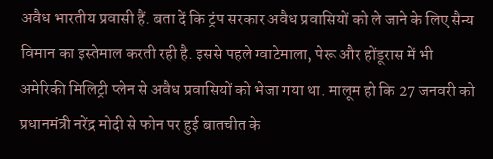अवैध भारतीय प्रवासी हैं. बता दें कि ट्रंप सरकार अवैध प्रवासियों को ले जाने के लिए सैन्य विमान का इस्तेमाल करती रही है. इससे पहले ग्वाटेमाला, पेरू और होंडूरास में भी अमेरिकी मिलिट्री प्लेन से अवैध प्रवासियों को भेजा गया था. मालूम हो कि 27 जनवरी को प्रधानमंत्री नरेंद्र मोदी से फोन पर हुई बातचीत के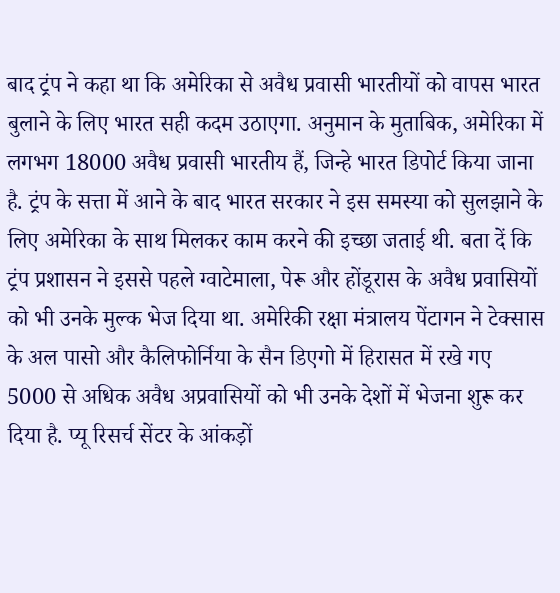बाद ट्रंप ने कहा था कि अमेरिका से अवैध प्रवासी भारतीयों को वापस भारत बुलाने के लिए भारत सही कदम उठाएगा. अनुमान के मुताबिक, अमेरिका में लगभग 18000 अवैध प्रवासी भारतीय हैं, जिन्हे भारत डिपोर्ट किया जाना है. ट्रंप के सत्ता में आने के बाद भारत सरकार ने इस समस्या को सुलझाने के लिए अमेरिका के साथ मिलकर काम करने की इच्छा जताई थी. बता दें कि ट्रंप प्रशासन ने इससे पहले ग्वाटेमाला, पेरू और होंडूरास के अवैध प्रवासियों को भी उनके मुल्क भेज दिया था. अमेरिकी रक्षा मंत्रालय पेंटागन ने टेक्सास के अल पासो और कैलिफोर्निया के सैन डिएगो में हिरासत में रखे गए 5000 से अधिक अवैध अप्रवासियों को भी उनके देशों में भेजना शुरू कर दिया है. प्यू रिसर्च सेंटर के आंकड़ों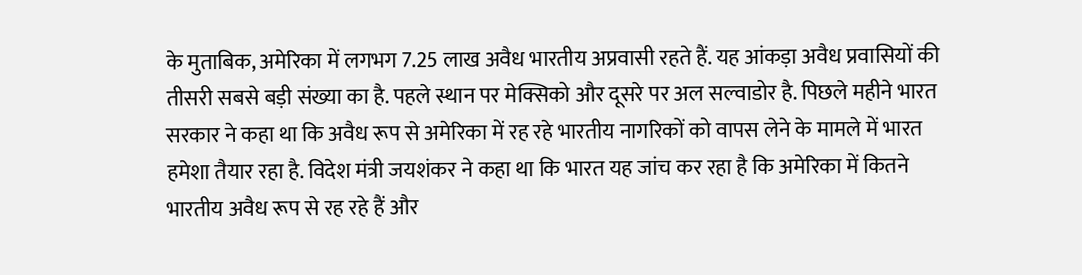के मुताबिक, अमेरिका में लगभग 7.25 लाख अवैध भारतीय अप्रवासी रहते हैं. यह आंकड़ा अवैध प्रवासियों की तीसरी सबसे बड़ी संख्या का है. पहले स्थान पर मेक्सिको और दूसरे पर अल सल्वाडोर है. पिछले महीने भारत सरकार ने कहा था कि अवैध रूप से अमेरिका में रह रहे भारतीय नागरिकों को वापस लेने के मामले में भारत हमेशा तैयार रहा है. विदेश मंत्री जयशंकर ने कहा था कि भारत यह जांच कर रहा है कि अमेरिका में कितने भारतीय अवैध रूप से रह रहे हैं और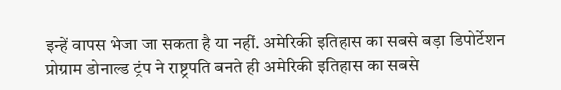इन्हें वापस भेजा जा सकता है या नहीं. अमेरिकी इतिहास का सबसे बड़ा डिपोर्टेशन प्रोग्राम डोनाल्ड ट्रंप ने राष्ट्रपति बनते ही अमेरिकी इतिहास का सबसे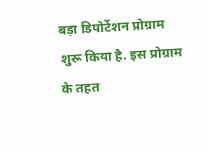बड़ा डिपोर्टेशन प्रोग्राम शुरू किया है. इस प्रोग्राम के तहत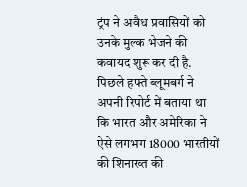ट्रंप ने अवैध प्रवासियों को उनके मुल्क भेजने की कवायद शुरू कर दी है. पिछले हफ्ते ब्लूमबर्ग ने अपनी रिपोर्ट में बताया था कि भारत और अमेरिका ने ऐसे लगभग 18000 भारतीयों की शिनाख्त की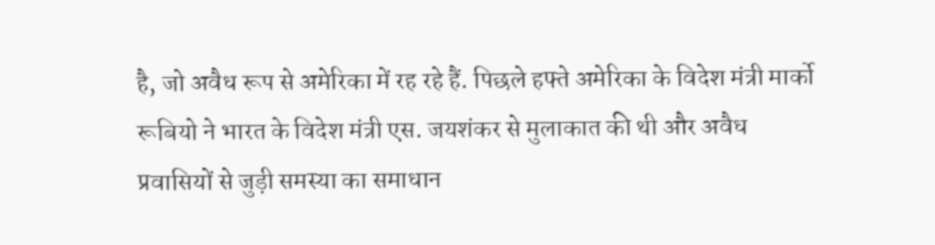है, जो अवैध रूप से अमेरिका में रह रहे हैं. पिछले हफ्ते अमेरिका के विदेश मंत्री मार्को रूबियो ने भारत के विदेश मंत्री एस. जयशंकर से मुलाकात की थी और अवैध प्रवासियों से जुड़ी समस्या का समाधान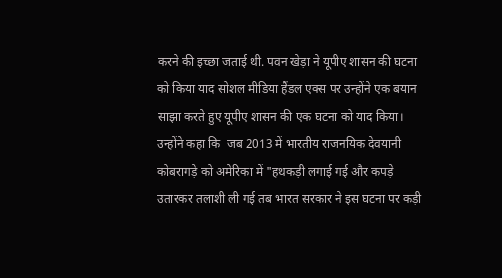करने की इच्छा जताई थी. पवन खेड़ा ने यूपीए शासन की घटना को किया याद सोशल मीडिया हैंडल एक्स पर उन्होंने एक बयान साझा करते हुए यूपीए शासन की एक घटना को याद किया। उन्होंने कहा कि  जब 2013 में भारतीय राजनयिक देवयानी कोबरागड़े को अमेरिका में "हथकड़ी लगाई गई और कपड़े उतारकर तलाशी ली गई तब भारत सरकार ने इस घटना पर कड़ी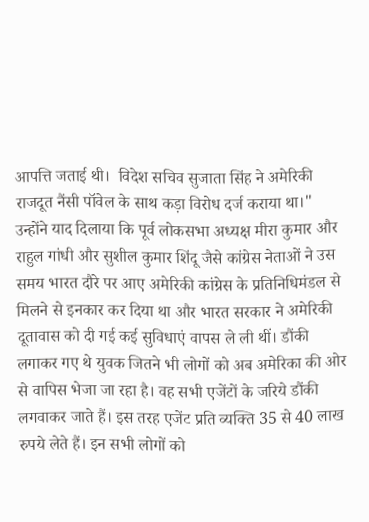आपत्ति जताई थी।  विदेश सचिव सुजाता सिंह ने अमेरिकी राजदूत नैंसी पॉवेल के साथ कड़ा विरोध दर्ज कराया था।" उन्होंने याद दिलाया कि पूर्व लोकसभा अध्यक्ष मीरा कुमार और राहुल गांधी और सुशील कुमार शिंदू जैसे कांग्रेस नेताओं ने उस समय भारत दौरे पर आए अमेरिकी कांग्रेस के प्रतिनिधिमंडल से मिलने से इनकार कर दिया था और भारत सरकार ने अमेरिकी दूतावास को दी गई कई सुविधाएं वापस ले ली थीं। डौंकी लगाकर गए थे युवक जितने भी लोगों को अब अमेरिका की ओर से वापिस भेजा जा रहा है। वह सभी एजेंटों के जरिये डौंकी लगवाकर जाते हैं। इस तरह एजेंट प्रति व्यक्ति 35 से 40 लाख रुपये लेते हैं। इन सभी लोगों को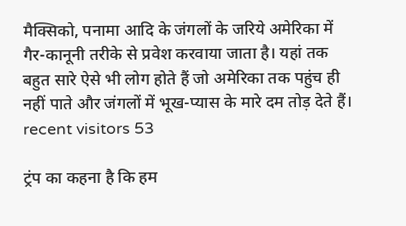मैक्सिको, पनामा आदि के जंगलों के जरिये अमेरिका में गैर-कानूनी तरीके से प्रवेश करवाया जाता है। यहां तक बहुत सारे ऐसे भी लोग होते हैं जो अमेरिका तक पहुंच ही नहीं पाते और जंगलों में भूख-प्यास के मारे दम तोड़ देते हैं। recent visitors 53

ट्रंप का कहना है कि हम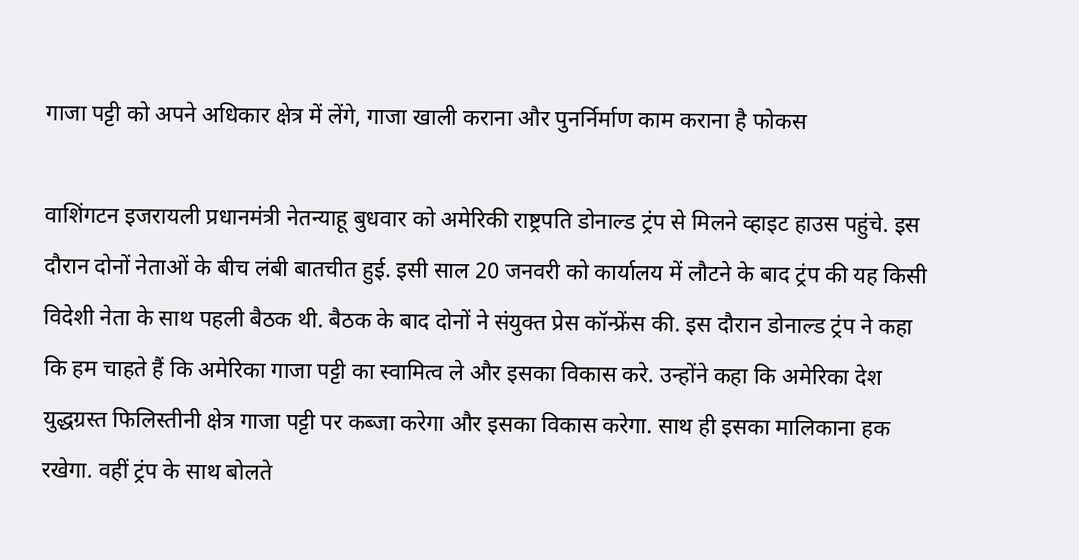गाजा पट्टी को अपने अधिकार क्षेत्र में लेंगे, गाजा खाली कराना और पुनर्निर्माण काम कराना है फोकस

वाशिंगटन इजरायली प्रधानमंत्री नेतन्याहू बुधवार को अमेरिकी राष्ट्रपति डोनाल्ड ट्रंप से मिलने व्हाइट हाउस पहुंचे. इस दौरान दोनों नेताओं के बीच लंबी बातचीत हुई. इसी साल 20 जनवरी को कार्यालय में लौटने के बाद ट्रंप की यह किसी विदेशी नेता के साथ पहली बैठक थी. बैठक के बाद दोनों ने संयुक्त प्रेस कॉन्फ्रेंस की. इस दौरान डोनाल्ड ट्रंप ने कहा कि हम चाहते हैं कि अमेरिका गाजा पट्टी का स्वामित्व ले और इसका विकास करे. उन्होंने कहा कि अमेरिका देश युद्धग्रस्त फिलिस्तीनी क्षेत्र गाजा पट्टी पर कब्जा करेगा और इसका विकास करेगा. साथ ही इसका मालिकाना हक रखेगा. वहीं ट्रंप के साथ बोलते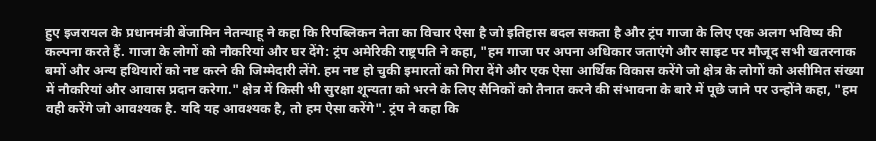हुए इजरायल के प्रधानमंत्री बेंजामिन नेतन्याहू ने कहा कि रिपब्लिकन नेता का विचार ऐसा है जो इतिहास बदल सकता है और ट्रंप गाजा के लिए एक अलग भविष्य की कल्पना करते हैं. गाजा के लोगों को नौकरियां और घर देंगे: ट्रंप अमेरिकी राष्ट्रपति ने कहा, "हम गाजा पर अपना अधिकार जताएंगे और साइट पर मौजूद सभी खतरनाक बमों और अन्य हथियारों को नष्ट करने की जिम्मेदारी लेंगे. हम नष्ट हो चुकी इमारतों को गिरा देंगे और एक ऐसा आर्थिक विकास करेंगे जो क्षेत्र के लोगों को असीमित संख्या में नौकरियां और आवास प्रदान करेगा." क्षेत्र में किसी भी सुरक्षा शून्यता को भरने के लिए सैनिकों को तैनात करने की संभावना के बारे में पूछे जाने पर उन्होंने कहा, "हम वही करेंगे जो आवश्यक है. यदि यह आवश्यक है, तो हम ऐसा करेंगे". ट्रंप ने कहा कि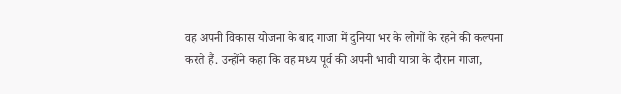वह अपनी विकास योजना के बाद गाजा में दुनिया भर के लोगों के रहने की कल्पना करते हैं. उन्होंने कहा कि वह मध्य पूर्व की अपनी भावी यात्रा के दौरान गाजा,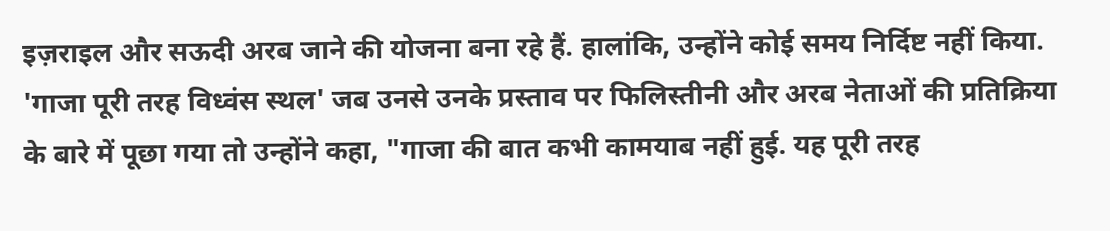इज़राइल और सऊदी अरब जाने की योजना बना रहे हैं. हालांकि, उन्होंने कोई समय निर्दिष्ट नहीं किया. 'गाजा पूरी तरह विध्वंस स्थल' जब उनसे उनके प्रस्ताव पर फिलिस्तीनी और अरब नेताओं की प्रतिक्रिया के बारे में पूछा गया तो उन्होंने कहा, "गाजा की बात कभी कामयाब नहीं हुई. यह पूरी तरह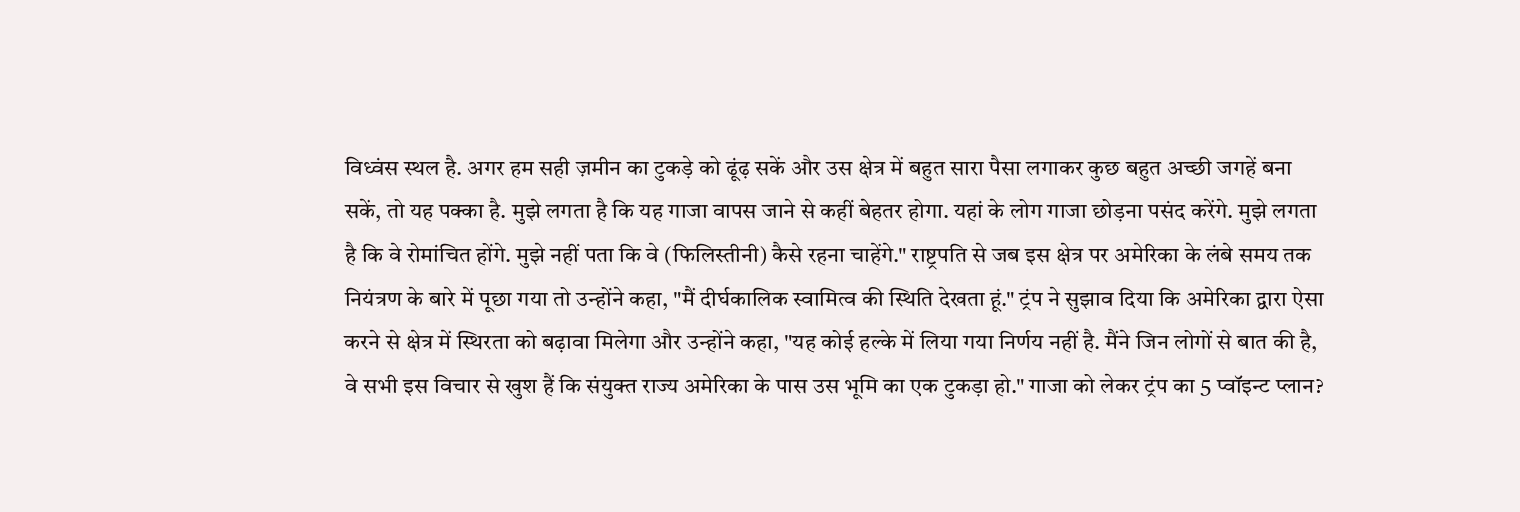विध्वंस स्थल है. अगर हम सही ज़मीन का टुकड़े को ढूंढ़ सकें और उस क्षेत्र में बहुत सारा पैसा लगाकर कुछ बहुत अच्छी जगहें बना सकें, तो यह पक्का है. मुझे लगता है कि यह गाजा वापस जाने से कहीं बेहतर होगा. यहां के लोग गाजा छोड़ना पसंद करेंगे. मुझे लगता है कि वे रोमांचित होंगे. मुझे नहीं पता कि वे (फिलिस्तीनी) कैसे रहना चाहेंगे." राष्ट्रपति से जब इस क्षेत्र पर अमेरिका के लंबे समय तक नियंत्रण के बारे में पूछा गया तो उन्होंने कहा, "मैं दीर्घकालिक स्वामित्व की स्थिति देखता हूं." ट्रंप ने सुझाव दिया कि अमेरिका द्वारा ऐसा करने से क्षेत्र में स्थिरता को बढ़ावा मिलेगा और उन्होंने कहा, "यह कोई हल्के में लिया गया निर्णय नहीं है. मैंने जिन लोगों से बात की है, वे सभी इस विचार से खुश हैं कि संयुक्त राज्य अमेरिका के पास उस भूमि का एक टुकड़ा हो." गाजा को लेकर ट्रंप का 5 प्वॉइन्ट प्लान?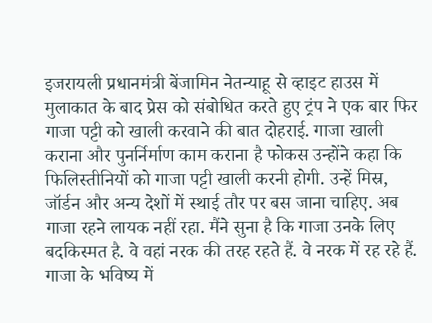इजरायली प्रधानमंत्री बेंजामिन नेतन्याहू से व्हाइट हाउस में मुलाकात के बाद प्रेस को संबोधित करते हुए ट्रंप ने एक बार फिर गाजा पट्टी को खाली करवाने की बात दोहराई. गाजा खाली कराना और पुनर्निर्माण काम कराना है फोकस उन्होंने कहा कि फिलिस्तीनियों को गाजा पट्टी खाली करनी होगी. उन्हें मिस्र, जॉर्डन और अन्य देशों में स्थाई तौर पर बस जाना चाहिए. अब गाजा रहने लायक नहीं रहा. मैंने सुना है कि गाजा उनके लिए बदकिस्मत है. वे वहां नरक की तरह रहते हैं. वे नरक में रह रहे हैं. गाजा के भविष्य में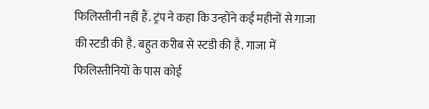फिलिस्तीनी नहीं हैं. ट्रंप ने कहा कि उन्होंने कई महीनों से गाजा की स्टडी की है. बहुत करीब से स्टडी की है. गाजा में फिलिस्तीनियों के पास कोई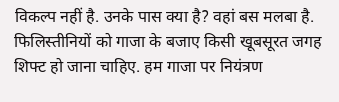विकल्प नहीं है. उनके पास क्या है? वहां बस मलबा है. फिलिस्तीनियों को गाजा के बजाए किसी खूबसूरत जगह शिफ्ट हो जाना चाहिए. हम गाजा पर नियंत्रण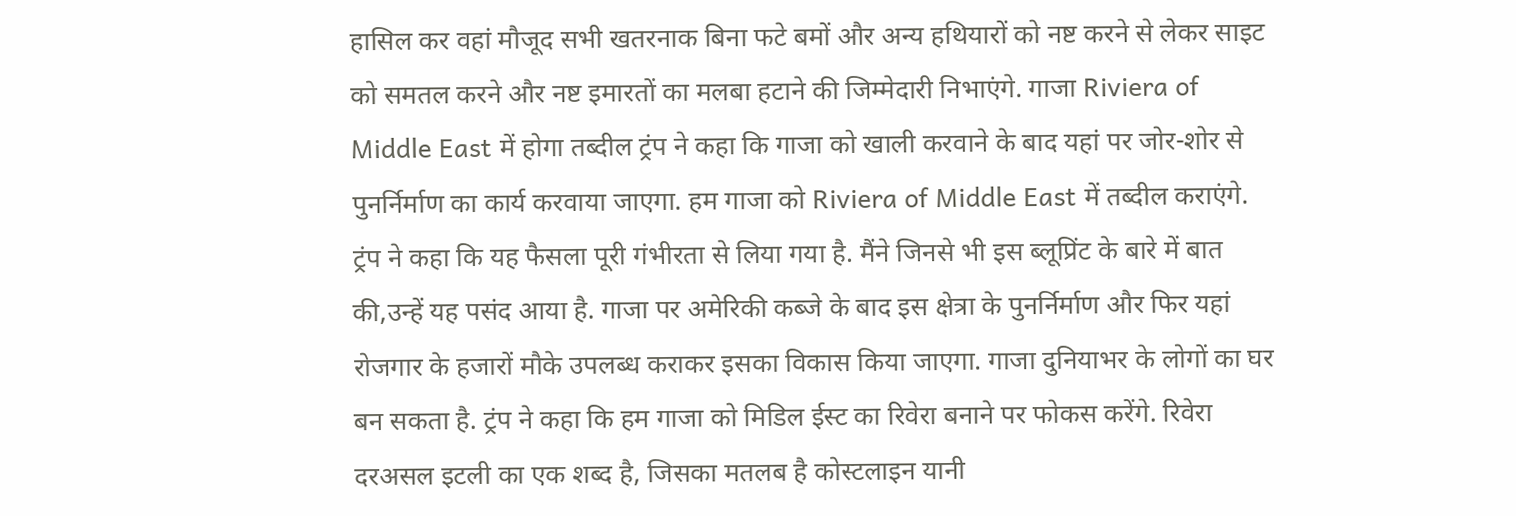हासिल कर वहां मौजूद सभी खतरनाक बिना फटे बमों और अन्य हथियारों को नष्ट करने से लेकर साइट को समतल करने और नष्ट इमारतों का मलबा हटाने की जिम्मेदारी निभाएंगे. गाजा Riviera of Middle East में होगा तब्दील ट्रंप ने कहा कि गाजा को खाली करवाने के बाद यहां पर जोर-शोर से पुनर्निर्माण का कार्य करवाया जाएगा. हम गाजा को Riviera of Middle East में तब्दील कराएंगे. ट्रंप ने कहा कि यह फैसला पूरी गंभीरता से लिया गया है. मैंने जिनसे भी इस ब्लूप्रिंट के बारे में बात की,उन्हें यह पसंद आया है. गाजा पर अमेरिकी कब्जे के बाद इस क्षेत्रा के पुनर्निर्माण और फिर यहां रोजगार के हजारों मौके उपलब्ध कराकर इसका विकास किया जाएगा. गाजा दुनियाभर के लोगों का घर बन सकता है. ट्रंप ने कहा कि हम गाजा को मिडिल ईस्ट का रिवेरा बनाने पर फोकस करेंगे. रिवेरा दरअसल इटली का एक शब्द है, जिसका मतलब है कोस्टलाइन यानी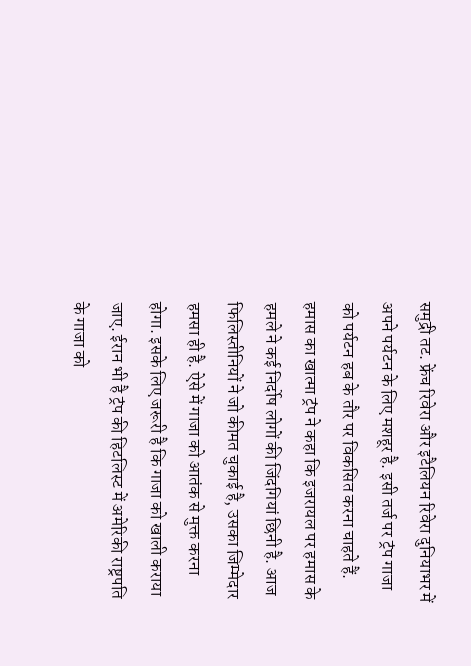समुद्री तट. फ्रेंच रिवेरा और इटैलियन रिवेरा दुनियाभर में अपने पर्यटन के लिए मशहूर है. इसी तर्ज पर ट्रंप गाजा को पर्यटन हब के तौर पर विकसित करना चाहते हैं. हमास का खात्मा ट्रंप ने कहा कि इजरायल पर हमास के हमले ने कई निर्दोष लोगों की जिंदगियां छिनी है. आज फिलिस्तीनियों ने जो कीमत चुकाई है, उसका जिम्मेदार हमसा ही है. ऐसे में गाजा को आतंक से मुक्त करना होगा. इसके लिए जरूरी है कि गाजा को खाली कराया जाए. ईरान भी है ट्रंप की हिटलिस्ट में अमेरिकी राष्ट्रपति के गाजा को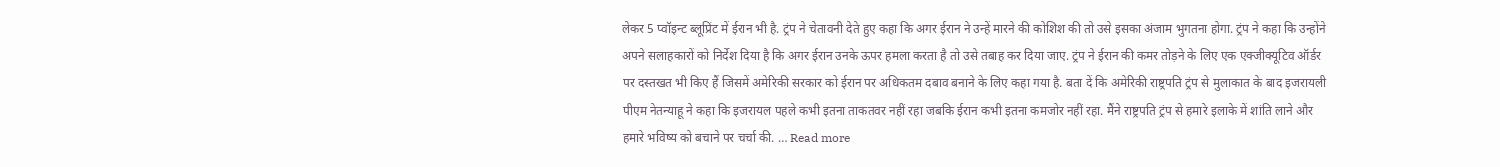लेकर 5 प्वॉइन्ट ब्लूप्रिंट में ईरान भी है. ट्रंप ने चेतावनी देते हुए कहा कि अगर ईरान ने उन्हें मारने की कोशिश की तो उसे इसका अंजाम भुगतना होगा. ट्रंप ने कहा कि उन्होंने अपने सलाहकारों को निर्देश दिया है कि अगर ईरान उनके ऊपर हमला करता है तो उसे तबाह कर दिया जाए. ट्रंप ने ईरान की कमर तोड़ने के लिए एक एक्जीक्यूटिव ऑर्डर पर दस्तखत भी किए हैं जिसमें अमेरिकी सरकार को ईरान पर अधिकतम दबाव बनाने के लिए कहा गया है. बता दें कि अमेरिकी राष्ट्रपति ट्रंप से मुलाकात के बाद इजरायली पीएम नेतन्याहू ने कहा कि इजरायल पहले कभी इतना ताकतवर नहीं रहा जबकि ईरान कभी इतना कमजोर नहीं रहा. मैंने राष्ट्रपति ट्रंप से हमारे इलाके में शांति लाने और हमारे भविष्य को बचाने पर चर्चा की. … Read more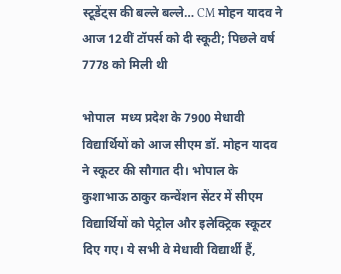स्टूडेंट्स की बल्ले बल्ले… CM मोहन यादव ने आज 12वीं टॉपर्स को दी स्कूटी; पिछले वर्ष 7778 को मिली थी

भोपाल  मध्य प्रदेश के 7900 मेधावी विद्यार्थियों को आज सीएम डॉ. मोहन यादव ने स्कूटर की सौगात दी। भोपाल के कुशाभाऊ ठाकुर कन्वेंशन सेंटर में सीएम विद्यार्थियों को पेट्रोल और इलेक्ट्रिक स्कूटर दिए गए। ये सभी वे मेधावी विद्यार्थी हैं,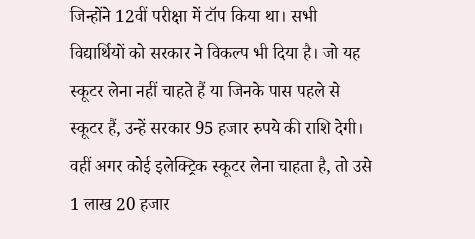जिन्होंने 12वीं परीक्षा में टॉप किया था। सभी विद्यार्थियों को सरकार ने विकल्प भी दिया है। जो यह स्कूटर लेना नहीं चाहते हैं या जिनके पास पहले से स्कूटर हैं, उन्हें सरकार 95 हजार रुपये की राशि देगी। वहीं अगर कोई इलेक्ट्रिक स्कूटर लेना चाहता है, तो उसे 1 लाख 20 हजार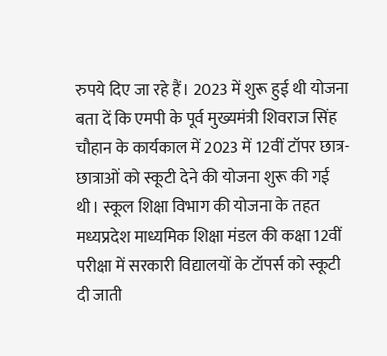रुपये दिए जा रहे हैं। 2023 में शुरू हुई थी योजना बता दें कि एमपी के पूर्व मुख्यमंत्री शिवराज सिंह चौहान के कार्यकाल में 2023 में 12वीं टॉपर छात्र-छात्राओं को स्कूटी देने की योजना शुरू की गई थी। स्कूल शिक्षा विभाग की योजना के तहत मध्यप्रदेश माध्यमिक शिक्षा मंडल की कक्षा 12वीं परीक्षा में सरकारी विद्यालयों के टॉपर्स को स्कूटी दी जाती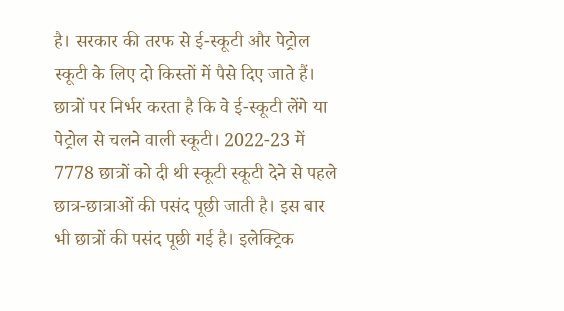है। सरकार की तरफ से ई-स्कूटी और पेट्रोल स्कूटी के लिए दो किस्तों में पैसे दिए जाते हैं। छात्रों पर निर्भर करता है कि वे ई-स्कूटी लेंगे या पेट्रोल से चलने वाली स्कूटी। 2022-23 में 7778 छात्रों को दी थी स्कूटी स्कूटी देने से पहले छात्र-छात्राओं की पसंद पूछी जाती है। इस बार भी छात्रों की पसंद पूछी गई है। इलेक्ट्रिक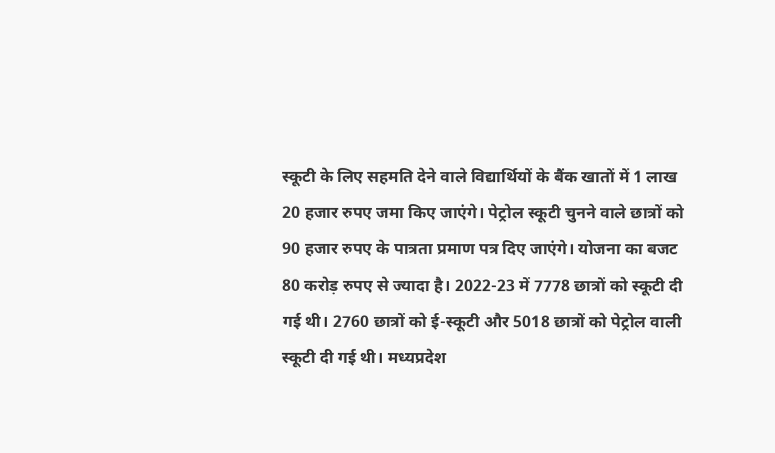स्कूटी के लिए सहमति देने वाले विद्यार्थियों के बैंक खातों में 1 लाख 20 हजार रुपए जमा किए जाएंगे। पेट्रोल स्कूटी चुनने वाले छात्रों को 90 हजार रुपए के पात्रता प्रमाण पत्र दिए जाएंगे। योजना का बजट 80 करोड़ रुपए से ज्यादा है। 2022-23 में 7778 छात्रों को स्कूटी दी गई थी। 2760 छात्रों को ई-स्कूटी और 5018 छात्रों को पेट्रोल वाली स्कूटी दी गई थी। मध्यप्रदेश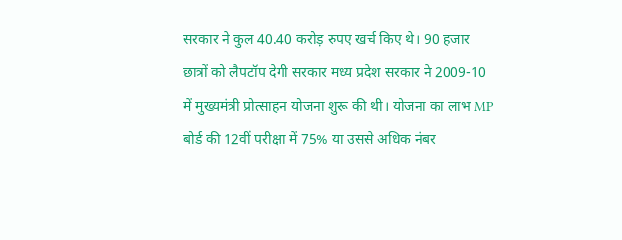सरकार ने कुल 40.40 करोड़ रुपए खर्च किए थे। 90 हजार छात्रों को लैपटॉप देगी सरकार मध्य प्रदेश सरकार ने 2009-10 में मुख्यमंत्री प्रोत्साहन योजना शुरू की थी। योजना का लाभ MP बोर्ड की 12वीं परीक्षा में 75% या उससे अधिक नंबर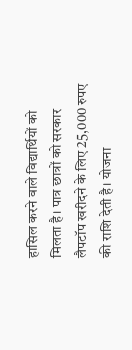हासिल करने वाले विद्यार्थियों को मिलता है। पात्र छात्रों को सरकार लैपटॉप खरीदने के लिए 25,000 रुपए की राशि देती है। योजना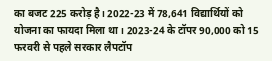का बजट 225 करोड़ है। 2022-23 में 78,641 विद्यार्थियों को योजना का फायदा मिला था। 2023-24 के टॉपर 90,000 को 15 फरवरी से पहले सरकार लैपटॉप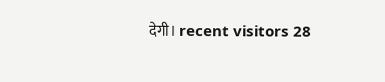देगी। recent visitors 28